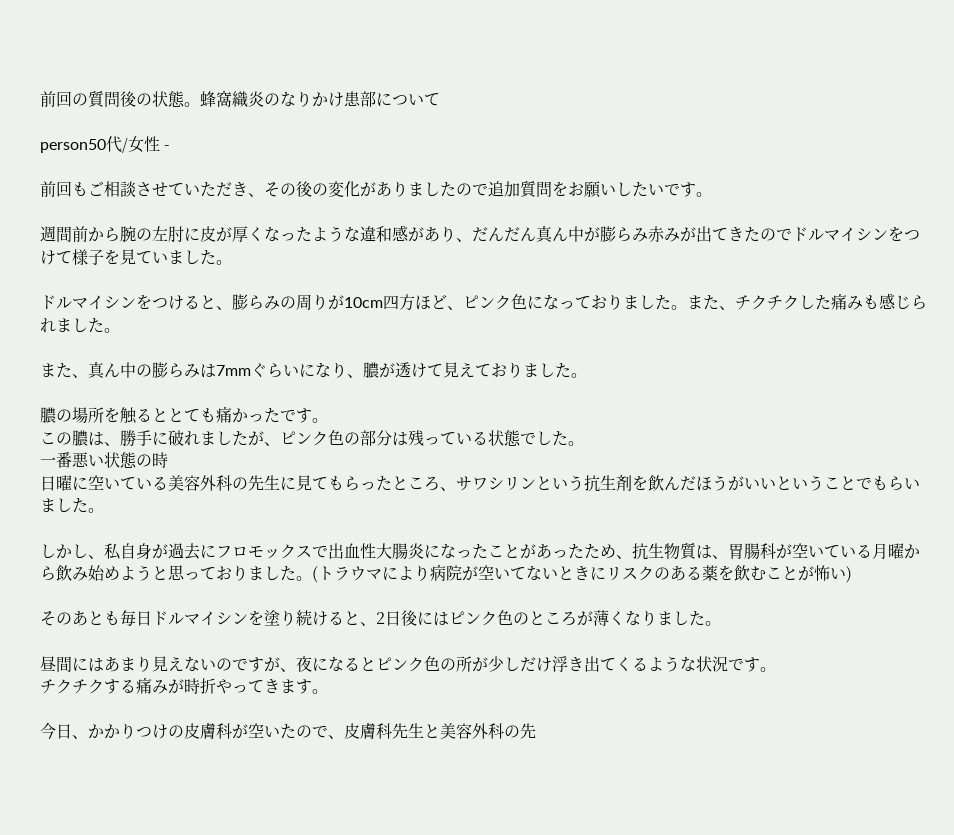前回の質問後の状態。蜂窩織炎のなりかけ患部について

person50代/女性 -

前回もご相談させていただき、その後の変化がありましたので追加質問をお願いしたいです。

週間前から腕の左肘に皮が厚くなったような違和感があり、だんだん真ん中が膨らみ赤みが出てきたのでドルマイシンをつけて様子を見ていました。

ドルマイシンをつけると、膨らみの周りが10cm四方ほど、ピンク色になっておりました。また、チクチクした痛みも感じられました。

また、真ん中の膨らみは7mmぐらいになり、膿が透けて見えておりました。

膿の場所を触るととても痛かったです。
この膿は、勝手に破れましたが、ピンク色の部分は残っている状態でした。
一番悪い状態の時
日曜に空いている美容外科の先生に見てもらったところ、サワシリンという抗生剤を飲んだほうがいいということでもらいました。

しかし、私自身が過去にフロモックスで出血性大腸炎になったことがあったため、抗生物質は、胃腸科が空いている月曜から飲み始めようと思っておりました。(トラウマにより病院が空いてないときにリスクのある薬を飲むことが怖い)

そのあとも毎日ドルマイシンを塗り続けると、2日後にはピンク色のところが薄くなりました。

昼間にはあまり見えないのですが、夜になるとピンク色の所が少しだけ浮き出てくるような状況です。
チクチクする痛みが時折やってきます。

今日、かかりつけの皮膚科が空いたので、皮膚科先生と美容外科の先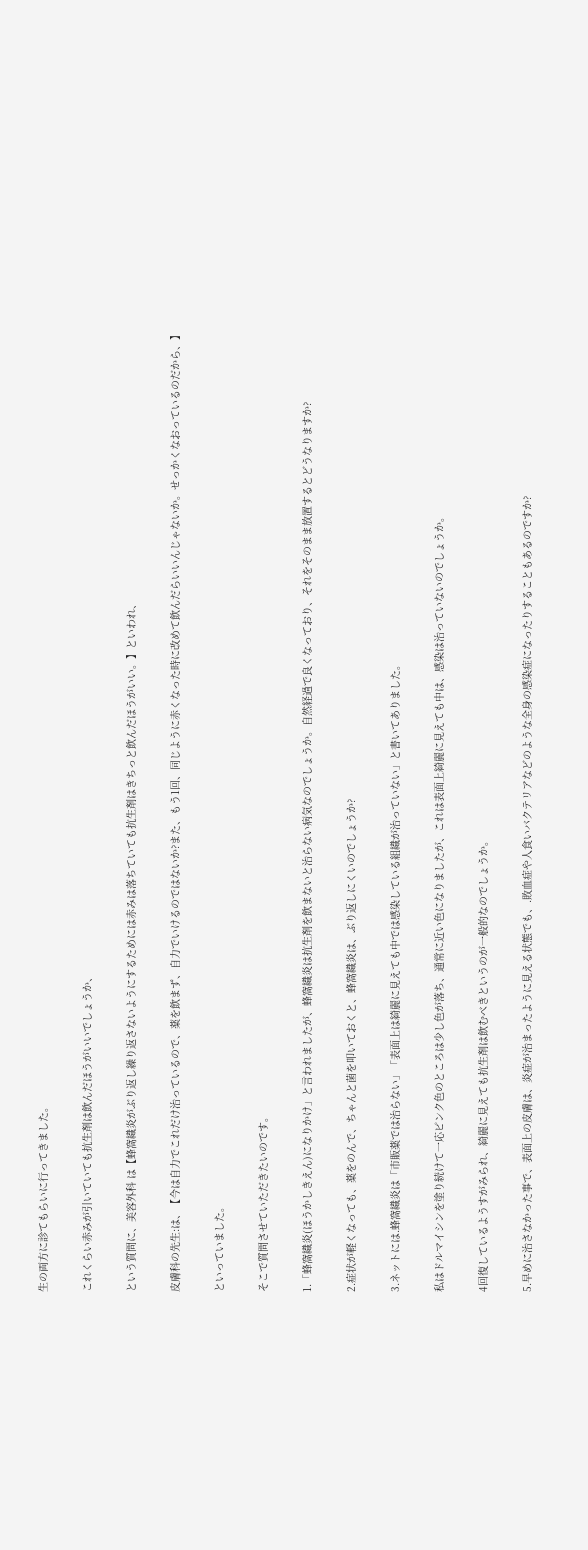生の両方に診てもらいに行ってきました。

これくらい赤みが引いていても抗生剤は飲んだほうがいいでしょうか、

という質問に、美容外科 は【蜂窩織炎がぶり返し繰り返さないようにするためには赤みは落ちていても抗生剤はきちっと飲んだほうがいい。】といわれ、

皮膚科の先生:は、【今は自力でこれだけ治っているので、薬を飲まず、自力でいけるのではないか?また、もう1回、同じように赤くなった時に改めて飲んだらいいんじゃないか。せっかくなおっているのだから、】

といっていました。

そこで質問させていただきたいのです。

1.「蜂窩織炎(ほうかしきえん)になりかけ」と言われましたが、蜂窩織炎は抗生剤を飲まないと治らない病気なのでしょうか。自然経過で良くなっており、それをそのまま放置するとどうなりますか?

2.症状が軽くなっても、薬をのんで、ちゃんと菌を叩いておくと、蜂窩織炎は、ぶり返しにくいのでしょうか?

3.ネットには.蜂窩織炎は「市販薬では治らない」「表面上は綺麗に見えても中では感染している組織が治っていない」と書いてありました。

私はドルマイシンを塗り続けて一応ピンク色のところは少し色が落ち、通常に近い色になりましたが、これは表面上綺麗に見えても中は、感染は治っていないのでしょうか。

4回復しているようすがみられ、綺麗に見えても抗生剤は飲むべきというのが一般的なのでしょうか。

5.早めに治さなかった事で、表面上の皮膚は、炎症が治まったように見える状態でも、.敗血症や人食いバクテリアなどのような全身の感染症になったりすることもあるのですか?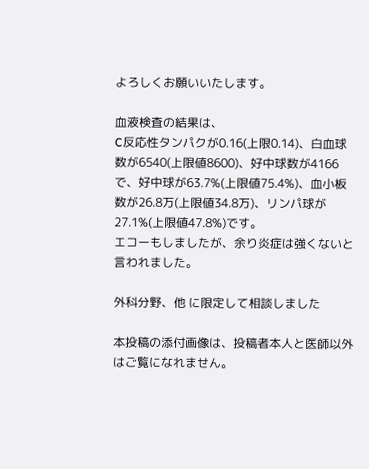よろしくお願いいたします。

血液検査の結果は、
C反応性タンパクが0.16(上限0.14)、白血球数が6540(上限値8600)、好中球数が4166で、好中球が63.7%(上限値75.4%)、血小板数が26.8万(上限値34.8万)、リンパ球が27.1%(上限値47.8%)です。
エコーもしましたが、余り炎症は強くないと言われました。

外科分野、他 に限定して相談しました

本投稿の添付画像は、投稿者本人と医師以外はご覧になれません。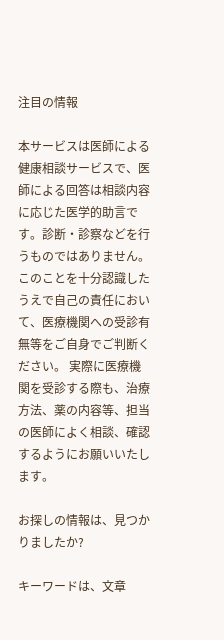注目の情報

本サービスは医師による健康相談サービスで、医師による回答は相談内容に応じた医学的助言です。診断・診察などを行うものではありません。 このことを十分認識したうえで自己の責任において、医療機関への受診有無等をご自身でご判断ください。 実際に医療機関を受診する際も、治療方法、薬の内容等、担当の医師によく相談、確認するようにお願いいたします。

お探しの情報は、見つかりましたか?

キーワードは、文章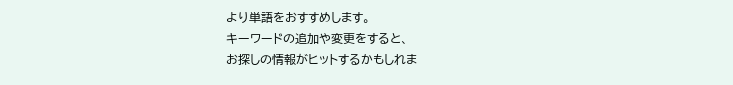より単語をおすすめします。
キーワードの追加や変更をすると、
お探しの情報がヒットするかもしれま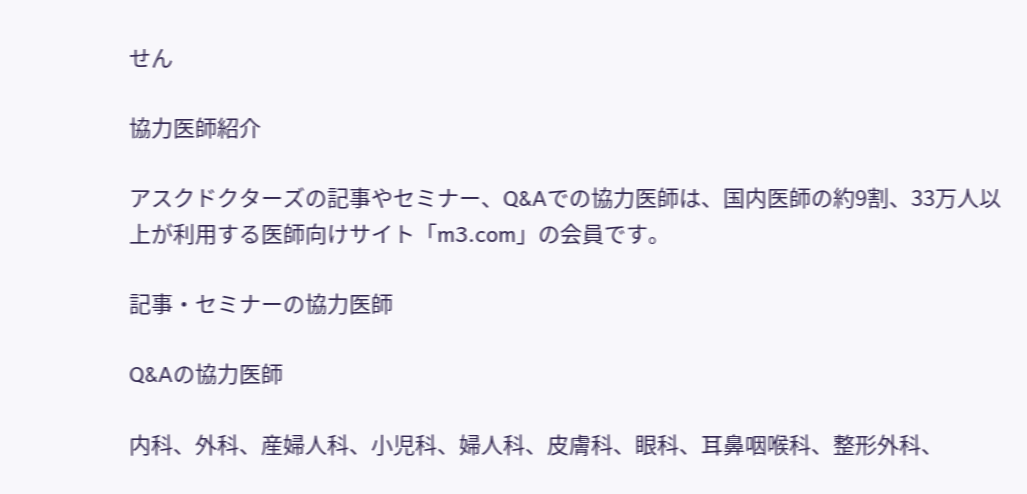せん

協力医師紹介

アスクドクターズの記事やセミナー、Q&Aでの協力医師は、国内医師の約9割、33万人以上が利用する医師向けサイト「m3.com」の会員です。

記事・セミナーの協力医師

Q&Aの協力医師

内科、外科、産婦人科、小児科、婦人科、皮膚科、眼科、耳鼻咽喉科、整形外科、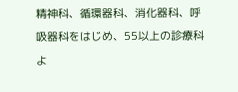精神科、循環器科、消化器科、呼吸器科をはじめ、55以上の診療科よ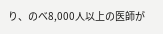り、のべ8,000人以上の医師が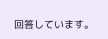回答しています。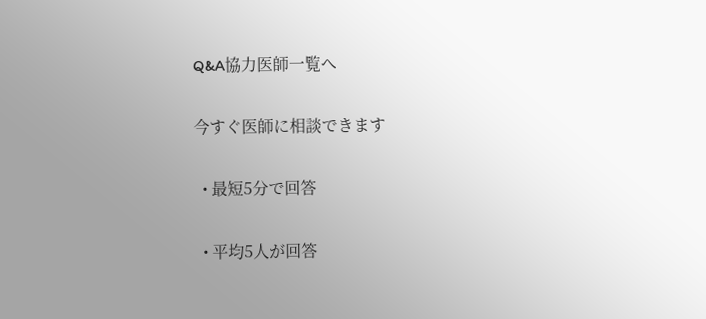Q&A協力医師一覧へ

今すぐ医師に相談できます

  • 最短5分で回答

  • 平均5人が回答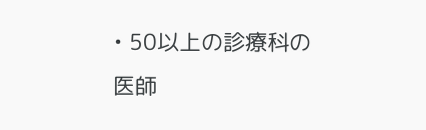• 50以上の診療科の医師